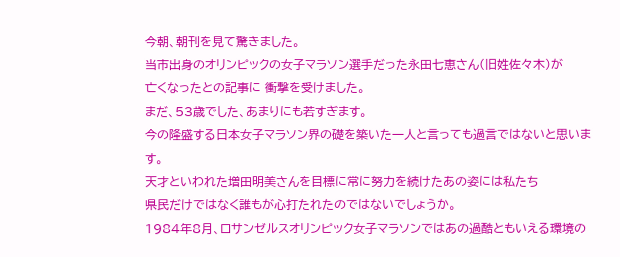今朝、朝刊を見て驚きました。
当市出身のオリンピックの女子マラソン選手だった永田七恵さん(旧姓佐々木)が
亡くなったとの記事に 衝撃を受けました。
まだ、53歳でした、あまりにも若すぎます。
今の隆盛する日本女子マラソン界の礎を築いた一人と言っても過言ではないと思います。
天才といわれた増田明美さんを目標に常に努力を続けたあの姿には私たち
県民だけではなく誰もが心打たれたのではないでしょうか。
1984年8月、ロサンゼルスオリンピック女子マラソンではあの過酷ともいえる環境の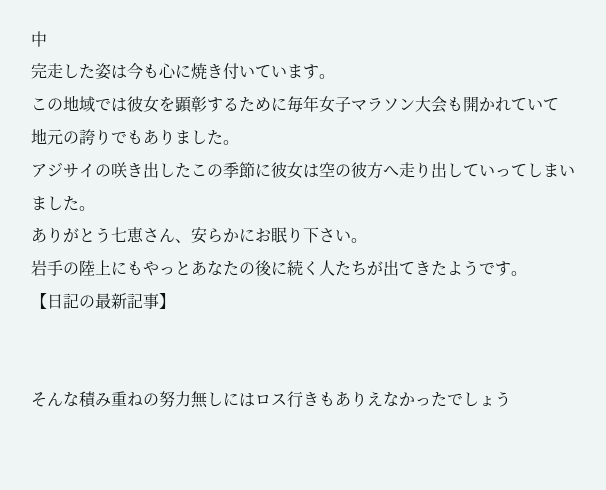中
完走した姿は今も心に焼き付いています。
この地域では彼女を顕彰するために毎年女子マラソン大会も開かれていて
地元の誇りでもありました。
アジサイの咲き出したこの季節に彼女は空の彼方へ走り出していってしまいました。
ありがとう七恵さん、安らかにお眠り下さい。
岩手の陸上にもやっとあなたの後に続く人たちが出てきたようです。
【日記の最新記事】


そんな積み重ねの努力無しにはロス行きもありえなかったでしょう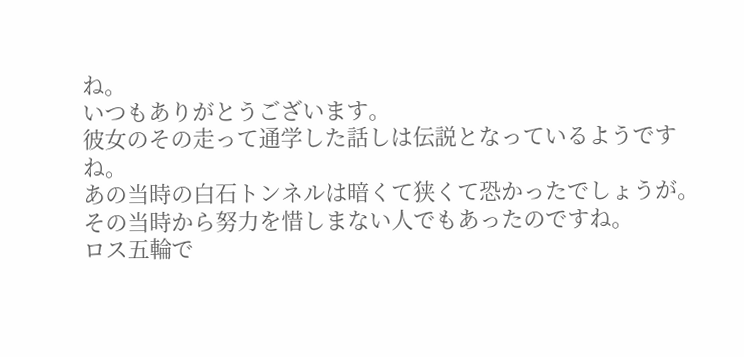ね。
いつもありがとうございます。
彼女のその走って通学した話しは伝説となっているようですね。
あの当時の白石トンネルは暗くて狭くて恐かったでしょうが。
その当時から努力を惜しまない人でもあったのですね。
ロス五輪で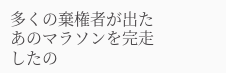多くの棄権者が出たあのマラソンを完走したの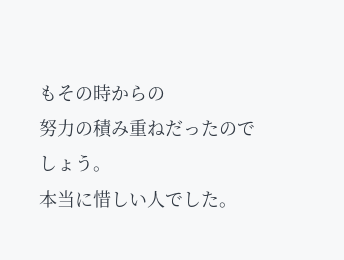もその時からの
努力の積み重ねだったのでしょう。
本当に惜しい人でした。